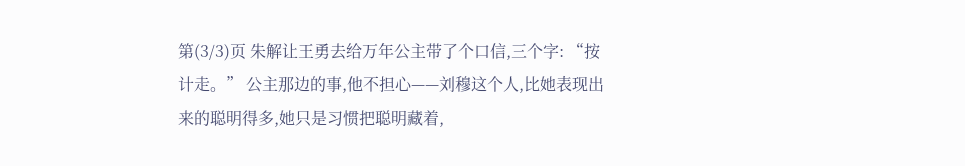第(3/3)页 朱解让王勇去给万年公主带了个口信,三个字: “按计走。” 公主那边的事,他不担心——刘穆这个人,比她表现出来的聪明得多,她只是习惯把聪明藏着,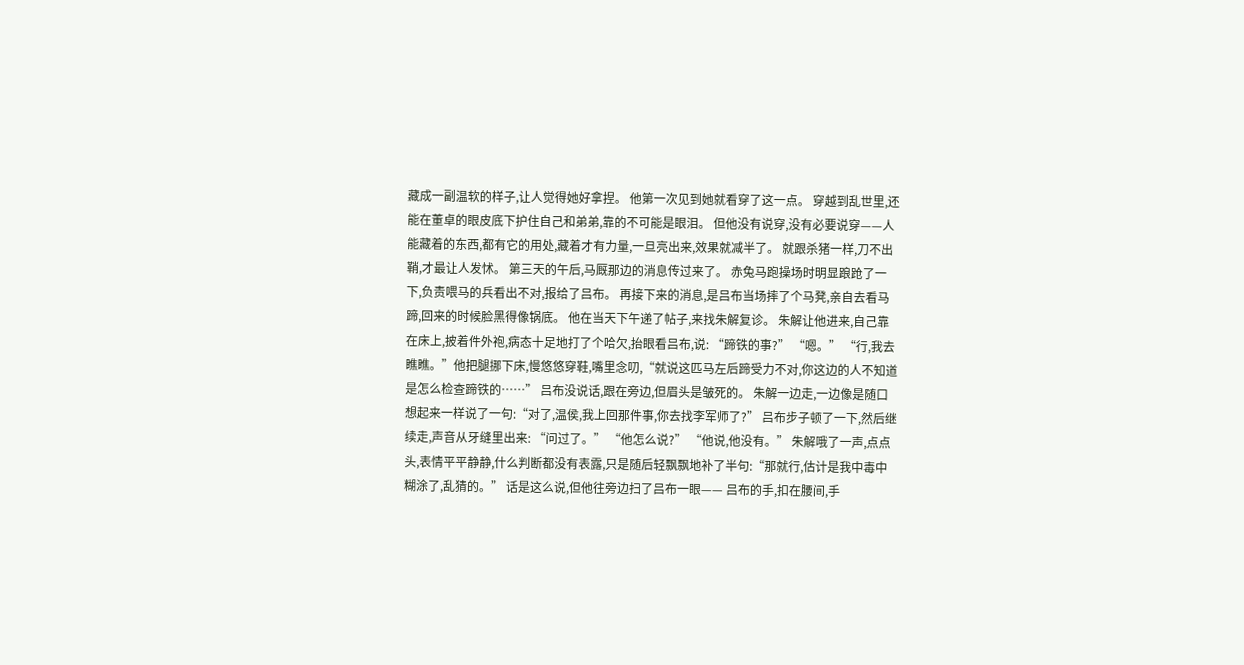藏成一副温软的样子,让人觉得她好拿捏。 他第一次见到她就看穿了这一点。 穿越到乱世里,还能在董卓的眼皮底下护住自己和弟弟,靠的不可能是眼泪。 但他没有说穿,没有必要说穿——人能藏着的东西,都有它的用处,藏着才有力量,一旦亮出来,效果就减半了。 就跟杀猪一样,刀不出鞘,才最让人发怵。 第三天的午后,马厩那边的消息传过来了。 赤兔马跑操场时明显踉跄了一下,负责喂马的兵看出不对,报给了吕布。 再接下来的消息,是吕布当场摔了个马凳,亲自去看马蹄,回来的时候脸黑得像锅底。 他在当天下午递了帖子,来找朱解复诊。 朱解让他进来,自己靠在床上,披着件外袍,病态十足地打了个哈欠,抬眼看吕布,说: “蹄铁的事?” “嗯。” “行,我去瞧瞧。”他把腿挪下床,慢悠悠穿鞋,嘴里念叨,“就说这匹马左后蹄受力不对,你这边的人不知道是怎么检查蹄铁的……” 吕布没说话,跟在旁边,但眉头是皱死的。 朱解一边走,一边像是随口想起来一样说了一句:“对了,温侯,我上回那件事,你去找李军师了?” 吕布步子顿了一下,然后继续走,声音从牙缝里出来: “问过了。” “他怎么说?” “他说,他没有。” 朱解哦了一声,点点头,表情平平静静,什么判断都没有表露,只是随后轻飘飘地补了半句:“那就行,估计是我中毒中糊涂了,乱猜的。” 话是这么说,但他往旁边扫了吕布一眼—— 吕布的手,扣在腰间,手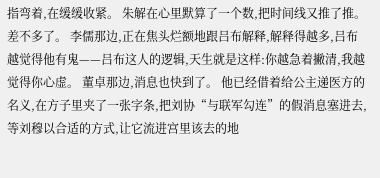指弯着,在缓缓收紧。 朱解在心里默算了一个数,把时间线又推了推。 差不多了。 李儒那边,正在焦头烂额地跟吕布解释,解释得越多,吕布越觉得他有鬼——吕布这人的逻辑,天生就是这样:你越急着撇清,我越觉得你心虚。 董卓那边,消息也快到了。 他已经借着给公主递医方的名义,在方子里夹了一张字条,把刘协“与联军勾连”的假消息塞进去,等刘穆以合适的方式,让它流进宫里该去的地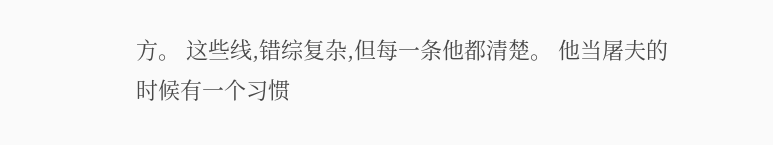方。 这些线,错综复杂,但每一条他都清楚。 他当屠夫的时候有一个习惯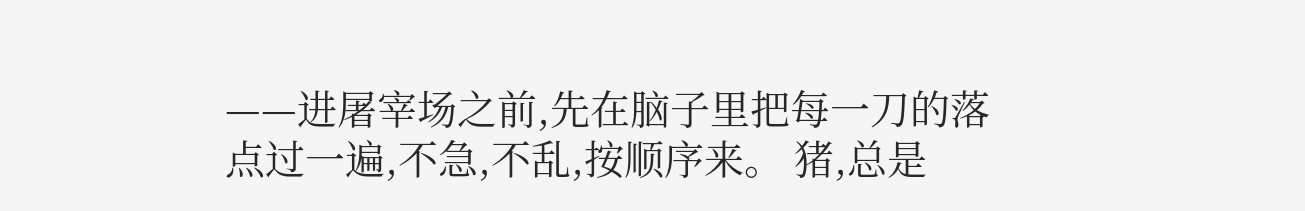——进屠宰场之前,先在脑子里把每一刀的落点过一遍,不急,不乱,按顺序来。 猪,总是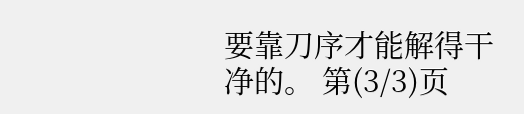要靠刀序才能解得干净的。 第(3/3)页